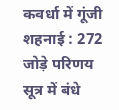कवर्धा में गूंजी शहनाई : 272 जोड़े परिणय सूत्र में बंधे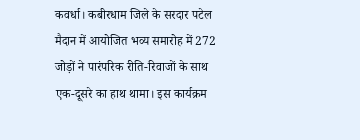कवर्धा। कबीरधाम जिले के सरदार पटेल मैदान में आयोजित भव्य समारोह में 272 जोड़ों ने पारंपरिक रीति-रिवाजों के साथ एक-दूसरे का हाथ थामा। इस कार्यक्रम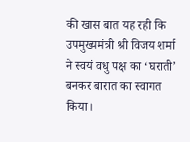की खास बात यह रही कि उपमुख्यमंत्री श्री विजय शर्मा ने स्वयं वधु पक्ष का ‘घराती’ बनकर बारात का स्वागत किया।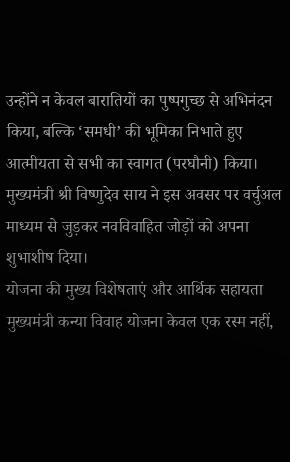उन्होंने न केवल बारातियों का पुष्पगुच्छ से अभिनंदन किया, बल्कि ‘समधी’ की भूमिका निभाते हुए आत्मीयता से सभी का स्वागत (परघौनी) किया।
मुख्यमंत्री श्री विष्णुदेव साय ने इस अवसर पर वर्चुअल माध्यम से जुड़कर नवविवाहित जोड़ों को अपना शुभाशीष दिया।
योजना की मुख्य विशेषताएं और आर्थिक सहायता
मुख्यमंत्री कन्या विवाह योजना केवल एक रस्म नहीं,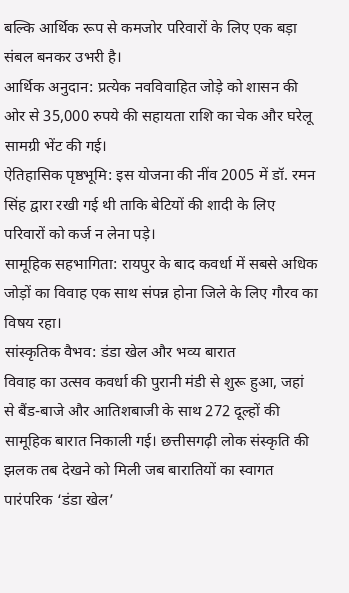बल्कि आर्थिक रूप से कमजोर परिवारों के लिए एक बड़ा संबल बनकर उभरी है।
आर्थिक अनुदान: प्रत्येक नवविवाहित जोड़े को शासन की ओर से 35,000 रुपये की सहायता राशि का चेक और घरेलू सामग्री भेंट की गई।
ऐतिहासिक पृष्ठभूमि: इस योजना की नींव 2005 में डॉ. रमन सिंह द्वारा रखी गई थी ताकि बेटियों की शादी के लिए परिवारों को कर्ज न लेना पड़े।
सामूहिक सहभागिता: रायपुर के बाद कवर्धा में सबसे अधिक जोड़ों का विवाह एक साथ संपन्न होना जिले के लिए गौरव का विषय रहा।
सांस्कृतिक वैभव: डंडा खेल और भव्य बारात
विवाह का उत्सव कवर्धा की पुरानी मंडी से शुरू हुआ, जहां से बैंड-बाजे और आतिशबाजी के साथ 272 दूल्हों की सामूहिक बारात निकाली गई। छत्तीसगढ़ी लोक संस्कृति की झलक तब देखने को मिली जब बारातियों का स्वागत पारंपरिक ‘डंडा खेल’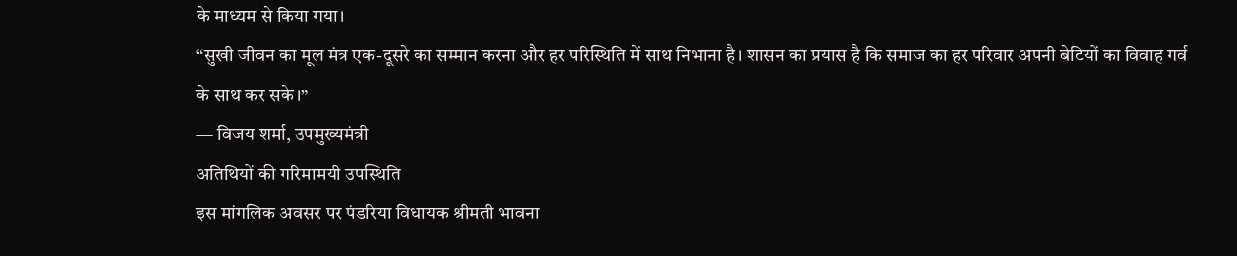के माध्यम से किया गया।
“सुखी जीवन का मूल मंत्र एक-दूसरे का सम्मान करना और हर परिस्थिति में साथ निभाना है। शासन का प्रयास है कि समाज का हर परिवार अपनी बेटियों का विवाह गर्व के साथ कर सके।”
— विजय शर्मा, उपमुख्यमंत्री
अतिथियों की गरिमामयी उपस्थिति
इस मांगलिक अवसर पर पंडरिया विधायक श्रीमती भावना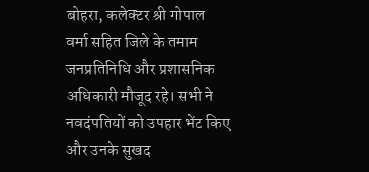बोहरा, कलेक्टर श्री गोपाल वर्मा सहित जिले के तमाम जनप्रतिनिधि और प्रशासनिक अधिकारी मौजूद रहे। सभी ने नवदंपतियों को उपहार भेंट किए और उनके सुखद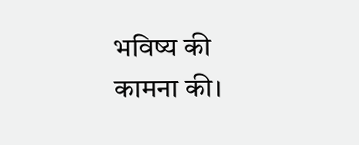भविष्य की कामना की।